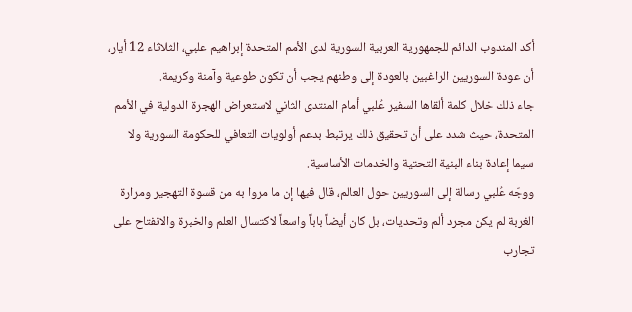أكد المندوب الدائم للجمهورية العربية السورية لدى الأمم المتحدة إبراهيم علبي، الثلاثاء 12 أيار، أن عودة السوريين الراغبين بالعودة إلى وطنهم يجب أن تكون طوعية وآمنة وكريمة.
جاء ذلك خلال كلمة ألقاها السفير عُلبي أمام المنتدى الثاني لاستعراض الهجرة الدولية في الأمم المتحدة، حيث شدد على أن تحقيق ذلك يرتبط بدعم أولويات التعافي للحكومة السورية ولا سيما إعادة بناء البنية التحتية والخدمات الأساسية.
ووجّه عُلبي رسالة إلى السوريين حول العالم، قال فيها إن ما مروا به من قسوة التهجير ومرارة الغربة لم يكن مجرد ألم وتحديات، بل كان أيضاً باباً واسعاً لاكتسال العلم والخبرة والانفتاح على تجارب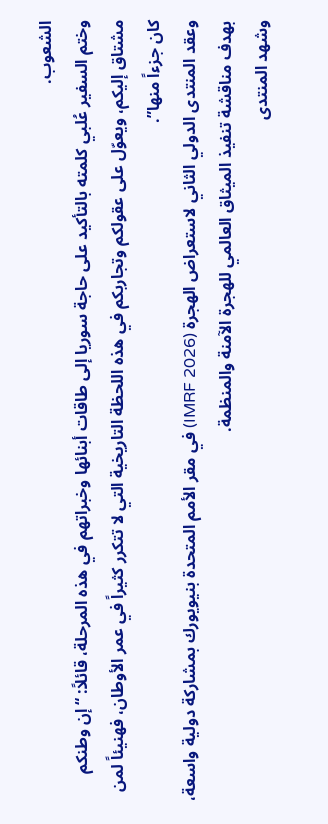الشعوب.
وختم السفير عُلبي كلمته بالتأكيد على حاجة سوريا إلى طاقات أبنائها وخبراتهم في هذه المرحلة، قائلاً: “إن وطنكم مشتاق إليكم، ويعوّل على عقولكم وتجاربكم في هذه اللحظة التاريخية التي لا تتكرر كثيراً في عمر الأوطان، فهنيئاً لمن كان جزءاً منها”.
وعقد المنتدى الدولي الثاني لاستعراض الهجرة (IMRF 2026) في مقر الأمم المتحدة بنيويورك بمشاركة دولية واسعة، بهدف مناقشة تنفيذ الميثاق العالمي للهجرة الآمنة والمنظمة.
وشهد المنتدى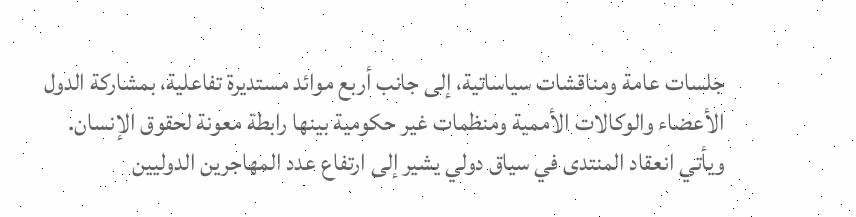جلسات عامة ومناقشات سياساتية، إلى جانب أربع موائد مستديرة تفاعلية، بمشاركة الدول الأعضاء والوكالات الأممية ومنظمات غير حكومية بينها رابطة معونة لحقوق الإنسان.
ويأتي انعقاد المنتدى في سياق دولي يشير إلى ارتفاع عدد المهاجرين الدوليين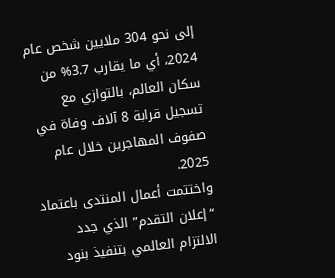إلى نحو 304 ملايين شخص عام 2024، أي ما يقارب 3.7% من سكان العالم، بالتوازي مع تسجيل قرابة 8 آلاف وفاة في صفوف المهاجرين خلال عام 2025.
واختتمت أعمال المنتدى باعتماد “إعلان التقدم” الذي جدد الالتزام العالمي بتنفيذ بنود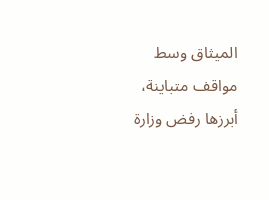الميثاق وسط مواقف متباينة، أبرزها رفض وزارة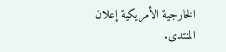الخارجية الأمريكية إعلان المنتدى.